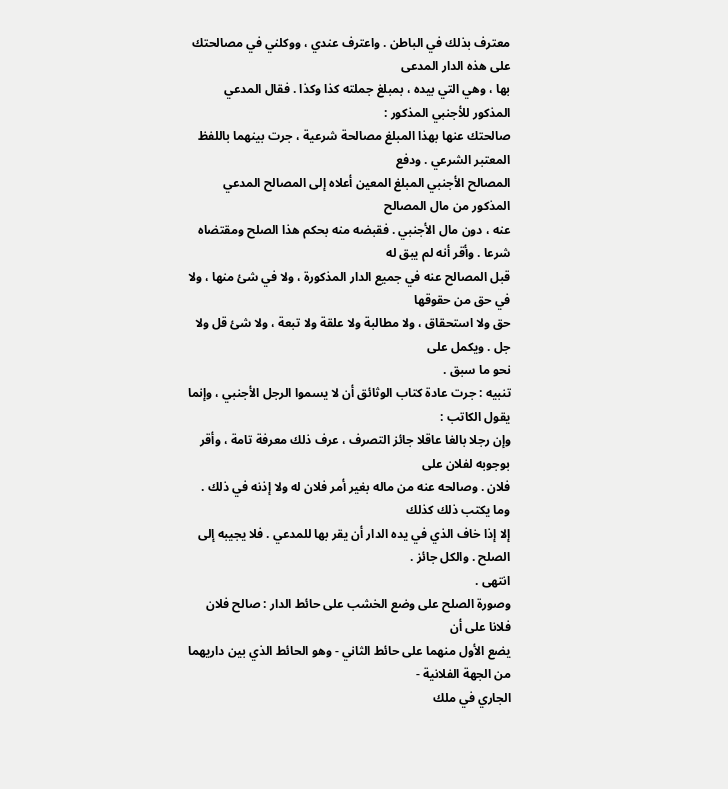معترف بذلك في الباطن . واعترف عندي ، ووكلني في مصالحتك على هذه الدار المدعى
بها ، وهي التي بيده ، بمبلغ جملته كذا وكذا . فقال المدعي المذكور للأجنبي المذكور :
صالحتك عنها بهذا المبلغ مصالحة شرعية ، جرت بينهما باللفظ المعتبر الشرعي . ودفع
المصالح الأجنبي المبلغ المعين أعلاه إلى المصالح المدعي المذكور من مال المصالح
عنه ، دون مال الأجنبي . فقبضه منه بحكم هذا الصلح ومقتضاه شرعا . وأقر أنه لم يبق له
قبل المصالح عنه في جميع الدار المذكورة ، ولا في شئ منها ، ولا في حق من حقوقها
حق ولا استحقاق ، ولا مطالبة ولا علقة ولا تبعة ، ولا شئ قل ولا جل . ويكمل على
نحو ما سبق .
تنبيه : جرت عادة كتاب الوثائق أن لا يسموا الرجل الأجنبي ، وإنما يقول الكاتب :
وإن رجلا بالغا عاقلا جائز التصرف ، عرف ذلك معرفة تامة ، وأقر بوجوبه لفلان على
فلان . وصالحه عنه من ماله بغير أمر فلان له ولا إذنه في ذلك . وما يكتب ذلك كذلك
إلا إذا خاف الذي في يده الدار أن يقر بها للمدعي . فلا يجيبه إلى الصلح . والكل جائز .
انتهى .
وصورة الصلح على وضع الخشب على حائط الدار : صالح فلان فلانا على أن
يضع الأول منهما على حائط الثاني - وهو الحائط الذي بين داريهما من الجهة الفلانية -
الجاري في ملك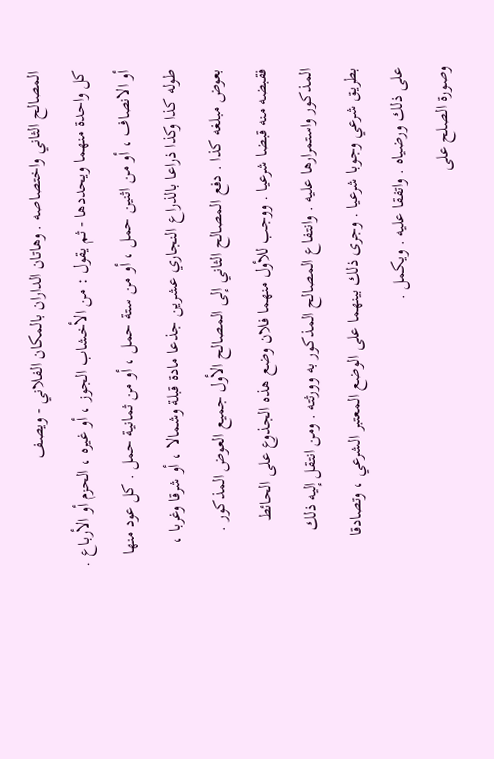المصالح الثاني واختصاصه . وهاتان الداران بالمكان الفلاني - ويصف
كل واحدة منهما ويحددها - ثم يقول : من الأخشاب الجوز ، أو غيره ، الحزم أو الأرباع .
أو الانصاف ، أو من اثنين حمل ، أو من ستة حمل ، أو من ثمانية حمل . كل عود منها
طوله كذا وكذا ذراعا بالذراع النجاري عشرين جذعا مادة قبلة وشمالا ، أو شرقا وغربا ،
بعوض مبلغه كذا . دفع المصالح الثاني إلى المصالح الأول جميع العوض المذكور .
فقبضه منه قبضا شرعيا . ووجب للأول منهما فلان وضع هذه الجذوع على الحائط
المذكور واستمرارها عليه . وانتفاع المصالح المذكور به وورثته . ومن انتقل إليه ذلك
بطريق شرعي وجوبا شرعيا . وجرى ذلك بينهما على الوضع المعتبر الشرعي ، وتصادقا
على ذلك ورضياه . واتفقا عليه . ويكمل .
وصورة الصلح على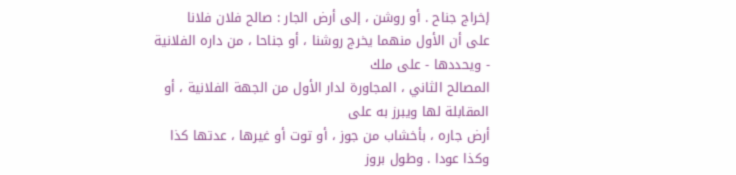إخراج جناح . أو روشن ، إلى أرض الجار : صالح فلان فلانا
على أن الأول منهما يخرج روشنا ، أو جناحا ، من داره الفلانية - ويحددها - على ملك
المصالح الثاني ، المجاورة لدار الأول من الجهة الفلانية ، أو المقابلة لها ويبرز به على
أرض جاره ، بأخشاب من جوز ، أو توت أو غيرها ، عدتها كذا وكذا عودا . وطول بروز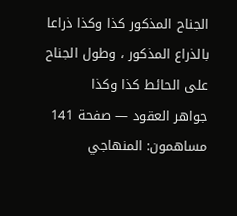الجناح المذكور كذا وكذا ذراعا بالذراع المذكور ، وطول الجناح على الحائط كذا وكذا
جواهر العقود — صفحة 141
مساهمون: المنهاجي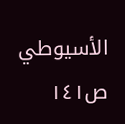الأسيوطي
ص١٤١